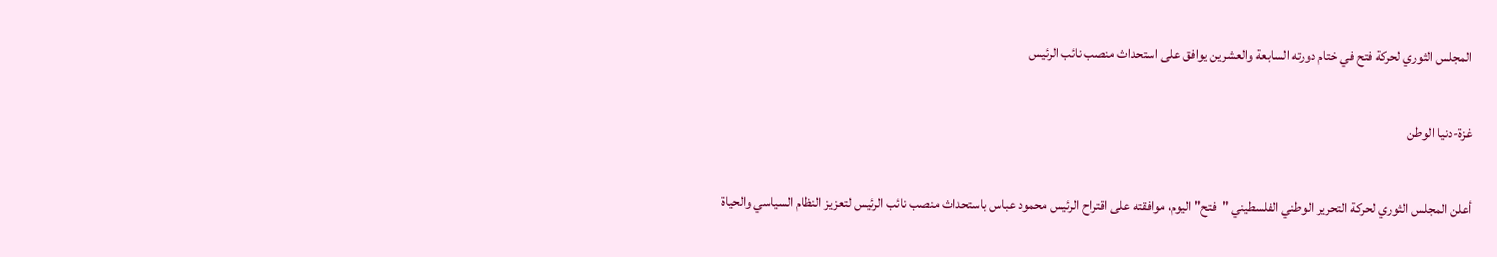المجلس الثوري لحركة فتح في ختام دورته السابعة والعشرين يوافق على استحداث منصب نائب الرئيس

غزة-دنيا الوطن

أعلن المجلس الثوري لحركة التحرير الوطني الفلسطيني "فتح" اليوم، موافقته على اقتراح الرئيس محمود عباس باستحداث منصب نائب الرئيس لتعزيز النظام السياسي والحياة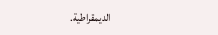الديمقراطية.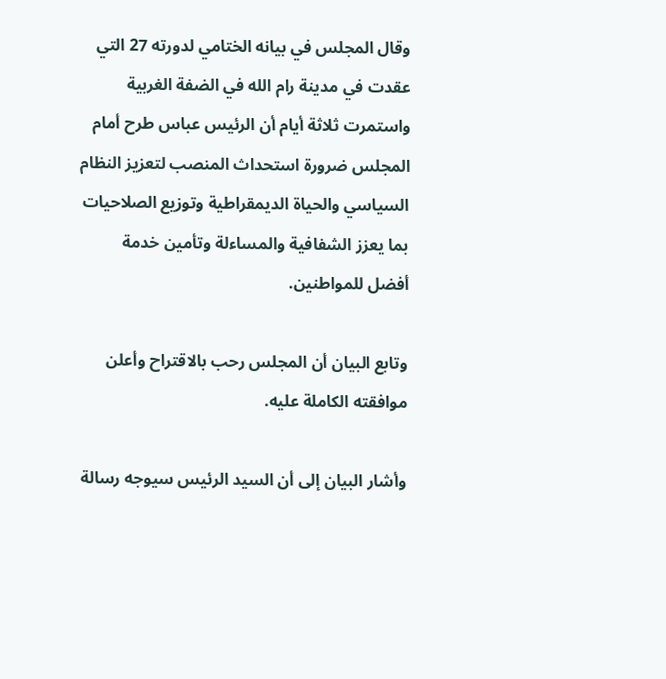وقال المجلس في بيانه الختامي لدورته 27 التي عقدت في مدينة رام الله في الضفة الغربية واستمرت ثلاثة أيام أن الرئيس عباس طرح أمام المجلس ضرورة استحداث المنصب لتعزيز النظام السياسي والحياة الديمقراطية وتوزيع الصلاحيات بما يعزز الشفافية والمساءلة وتأمين خدمة أفضل للمواطنين.

وتابع البيان أن المجلس رحب بالاقتراح وأعلن موافقته الكاملة عليه.

وأشار البيان إلى أن السيد الرئيس سيوجه رسالة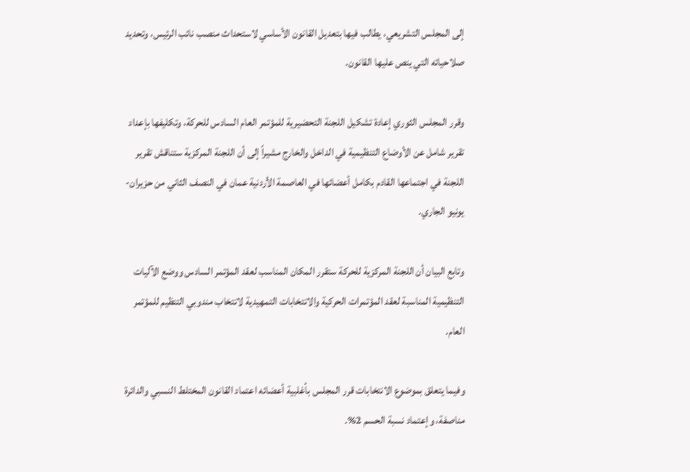إلى المجلس التشريعي، يطالب فيها بتعديل القانون الأساسي لاستحداث منصب نائب الرئيس، وتحديد صلاحياته التي ينص عليها القانون.

وقرر المجلس الثوري إعادة تشكيل اللجنة التحضيرية للمؤتمر العام السادس للحركة، وتكليفها بإعداد تقرير شامل عن الأوضاع التنظيمية في الداخل والخارج مشيراً إلى أن اللجنة المركزية ستناقش تقرير اللجنة في اجتماعها القادم بكامل أعضائها في العاصمة الأردنية عمان في النصف الثاني من حزيران- يونيو الجاري.

وتابع البيان أن اللجنة المركزية للحركة ستقرر المكان المناسب لعقد المؤتمر السادس ووضع الآليات التنظيمية المناسبة لعقد المؤتمرات الحركية والانتخابات التمهيدية لانتخاب مندوبي التنظيم للمؤتمر العام.

وفيما يتعلق بموضوع الانتخابات قرر المجلس بأغلبية أعضائه اعتماد القانون المختلط النسبي والدائرة مناصفة، وإعتماد نسبة الحسم 2%.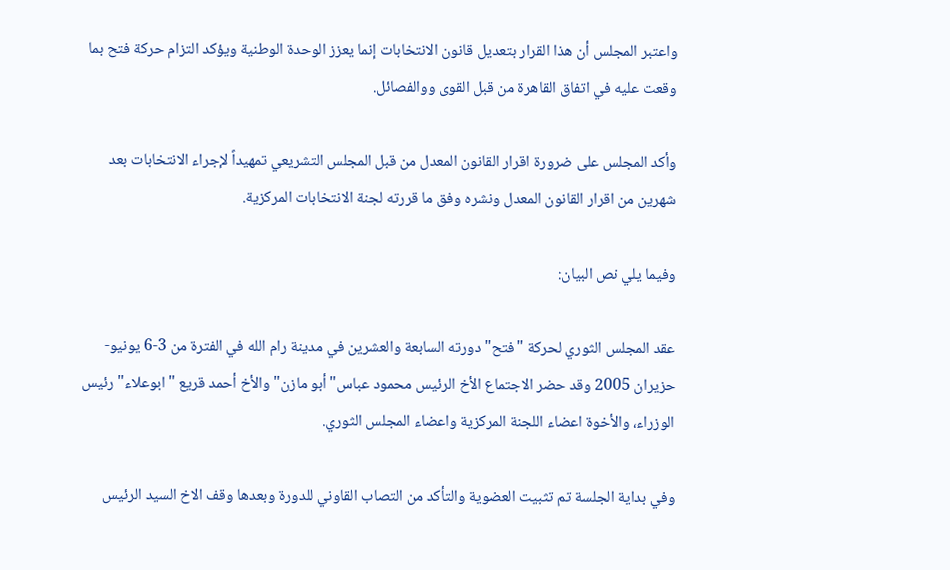واعتبر المجلس أن هذا القرار بتعديل قانون الانتخابات إنما يعزز الوحدة الوطنية ويؤكد التزام حركة فتح بما وقعت عليه في اتفاق القاهرة من قبل القوى ووالفصائل.

وأكد المجلس على ضرورة اقرار القانون المعدل من قبل المجلس التشريعي تمهيداً لإجراء الانتخابات بعد شهرين من اقرار القانون المعدل ونشره وفق ما قررته لجنة الانتخابات المركزية.

وفيما يلي نص البيان:

عقد المجلس الثوري لحركة "فتح" دورته السابعة والعشرين في مدينة رام الله في الفترة من 3-6 يونيو-حزيران 2005 وقد حضر الاجتماع الأخ الرئيس محمود عباس"أبو مازن" والأخ أحمد قريع "ابوعلاء" رئيس الوزراء، والأخوة اعضاء اللجنة المركزية واعضاء المجلس الثوري.

وفي بداية الجلسة تم تثبيت العضوية والتأكد من التصاب القاوني للدورة وبعدها وقف الاخ السيد الرئيس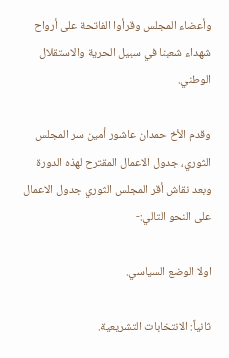وأعضاء المجلس وقرأوا الفاتحة على أرواح شهداء شعبنا في سبيل الحرية والاستقلال الوطني.

وقدم الأخ حمدان عاشور أمين سر المجلس الثوري، جدول الاعمال المقترح لهذه الدورة وبعد نقاش أقر المجلس الثوري جدول الاعمال على النحو التالي:-

اولا الوضع السياسي.

ثانياً: الانتخابات التشريعية.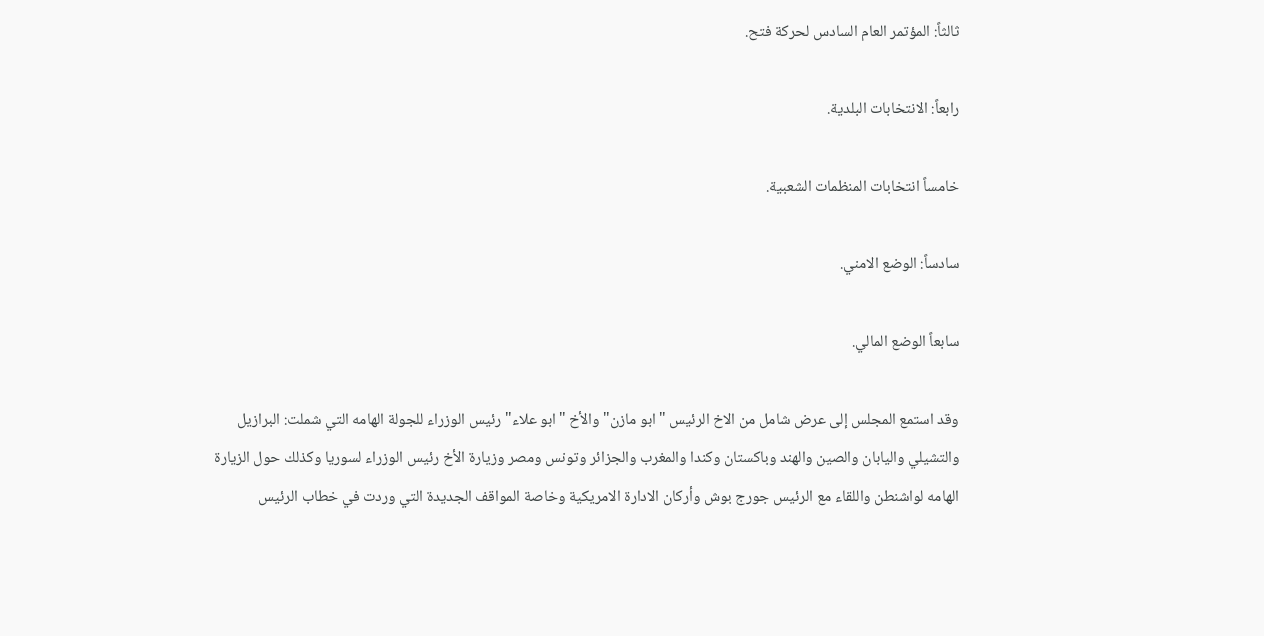ثالثاً: المؤتمر العام السادس لحركة فتح.

رابعاً: الانتخابات البلدية.

خامساً انتخابات المنظمات الشعبية.

سادساً: الوضع الامني.

سابعاً الوضع المالي.

وقد استمع المجلس إلى عرض شامل من الاخ الرئيس "ابو مازن" والأخ "ابو علاء" رئيس الوزراء للجولة الهامه التي شملت: البرازيل والتشيلي واليابان والصين والهند وباكستان وكندا والمغرب والجزائر وتونس ومصر وزيارة الأخ رئيس الوزراء لسوريا وكذلك حول الزيارة الهامه لواشنطن واللقاء مع الرئيس جورج بوش وأركان الادارة الامريكية وخاصة المواقف الجديدة التي وردت في خطاب الرئيس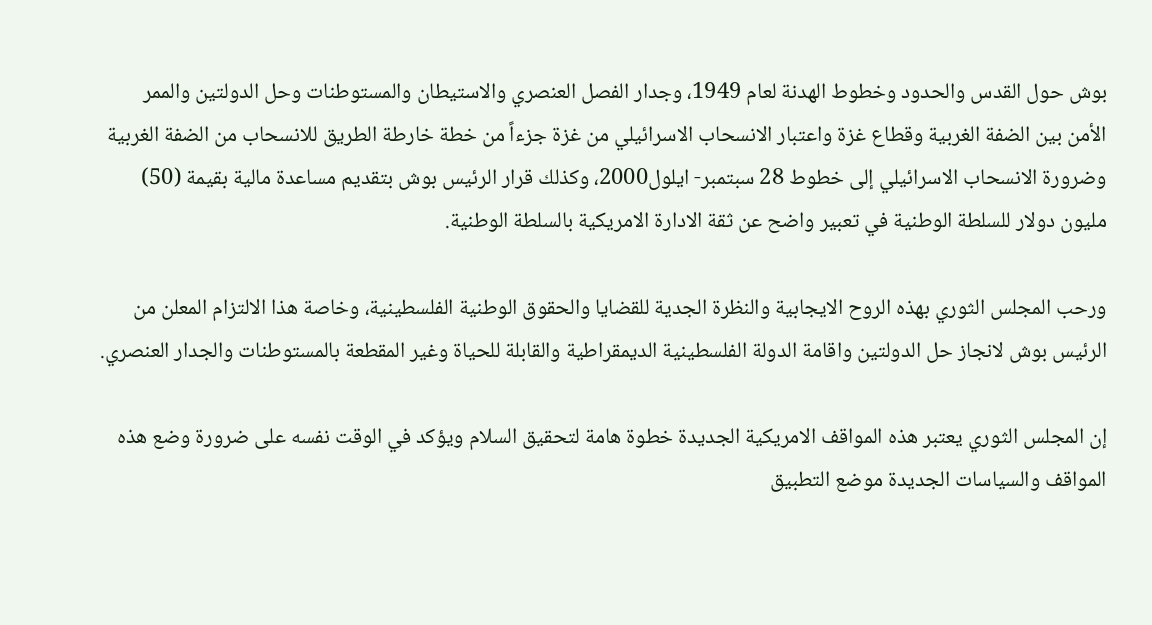بوش حول القدس والحدود وخطوط الهدنة لعام 1949، وجدار الفصل العنصري والاستيطان والمستوطنات وحل الدولتين والممر الأمن بين الضفة الغربية وقطاع غزة واعتبار الانسحاب الاسرائيلي من غزة جزءاً من خطة خارطة الطريق للانسحاب من الضفة الغربية وضرورة الانسحاب الاسرائيلي إلى خطوط 28 سبتمبر- ايلول2000، وكذلك قرار الرئيس بوش بتقديم مساعدة مالية بقيمة (50) مليون دولار للسلطة الوطنية في تعبير واضح عن ثقة الادارة الامريكية بالسلطة الوطنية.

ورحب المجلس الثوري بهذه الروح الايجابية والنظرة الجدية للقضايا والحقوق الوطنية الفلسطينية، وخاصة هذا الالتزام المعلن من الرئيس بوش لانجاز حل الدولتين واقامة الدولة الفلسطينية الديمقراطية والقابلة للحياة وغير المقطعة بالمستوطنات والجدار العنصري.

إن المجلس الثوري يعتبر هذه المواقف الامريكية الجديدة خطوة هامة لتحقيق السلام ويؤكد في الوقت نفسه على ضرورة وضع هذه المواقف والسياسات الجديدة موضع التطبيق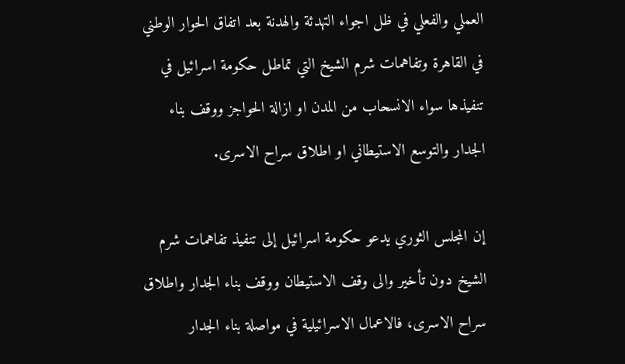العملي والفعلي في ظل اجواء التهدئة والهدنة بعد اتفاق الحوار الوطني في القاهرة وتفاهمات شرم الشيخ التي تماطل حكومة اسرائيل في تنفيذها سواء الانسحاب من المدن او ازالة الحواجز ووقف بناء الجدار والتوسع الاستيطاني او اطلاق سراح الاسرى.

إن المجلس الثوري يدعو حكومة اسرائيل إلى تنفيذ تفاهمات شرم الشيخ دون تأخير والى وقف الاستيطان ووقف بناء الجدار واطلاق سراح الاسرى، فالاعمال الاسرائيلية في مواصلة بناء الجدار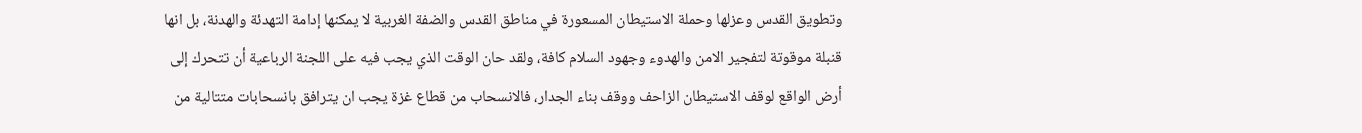وتطويق القدس وعزلها وحملة الاستيطان المسعورة في مناطق القدس والضفة الغربية لا يمكنها إدامة التهدئة والهدنة، بل انها قنبلة موقوتة لتفجير الامن والهدوء وجهود السلام كافة، ولقد حان الوقت الذي يجب فيه على اللجنة الرباعية أن تتحرك إلى أرض الواقع لوقف الاستيطان الزاحف ووقف بناء الجدار، فالانسحاب من قطاع غزة يجب ان يترافق بانسحابات متتالية من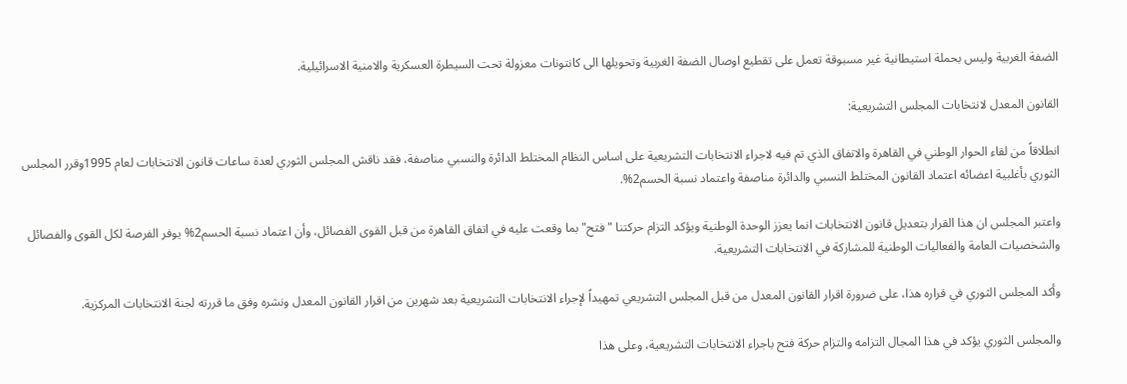الضفة الغربية وليس بحملة استيطانية غير مسبوقة تعمل على تقطيع اوصال الضفة الغربية وتحويلها الى كانتونات معزولة تحت السيطرة العسكرية والامنية الاسرائيلية.

القانون المعدل لانتخابات المجلس التشريعية:

انطلاقاً من لقاء الحوار الوطني في القاهرة والاتفاق الذي تم فيه لاجراء الانتخابات التشريعية على اساس النظام المختلط الدائرة والنسبي مناصفة، فقد ناقش المجلس الثوري لعدة ساعات قانون الانتخابات لعام 1995وقرر المجلس الثوري بأغلبية اعضائه اعتماد القانون المختلط النسبي والدائرة مناصفة واعتماد نسبة الحسم2%.

واعتبر المجلس ان هذا القرار بتعديل قانون الانتخابات انما يعزز الوحدة الوطنية ويؤكد التزام حركتنا "فتح" بما وقعت عليه في اتفاق القاهرة من قبل القوى الفصائل، وأن اعتماد نسبة الحسم2% يوفر الفرصة لكل القوى والفصائل والشخصيات العامة والفعاليات الوطنية للمشاركة في الانتخابات التشريعية.

وأكد المجلس الثوري في قراره هذا، على ضرورة اقرار القانون المعدل من قبل المجلس التشريعي تمهيداً لإجراء الانتخابات التشريعية بعد شهرين من اقرار القانون المعدل ونشره وفق ما قررته لجنة الانتخابات المركزية.

والمجلس الثوري يؤكد في هذا المجال التزامه والتزام حركة فتح باجراء الانتخابات التشريعية، وعلى هذا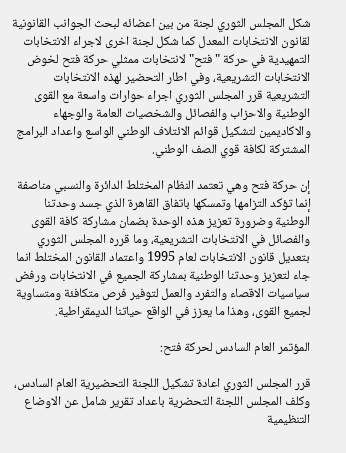شكل المجلس الثوري لجنة من بين اعضائه لبحث الجوانب القانونية لقانون الانتخابات المعدل كما شكل لجنة اخرى لاجراء الانتخابات التمهيدية في حركة "فتح" لانتخابات ممثلي حركة فتح لخوض الانتخابات التشريعية، وفي اطار التحضير لهذه الانتخابات التشريعية قرر المجلس الثوري اجراء حوارات واسعة مع القوى الوطنية والاحزاب والفصائل والشخصيات العامة والوجهاء والاكاديمين لتشكيل قوائم الائتلاف الوطني الواسع واعداد البرامج المشتركة لكافة قوي الصف الوطني.

إن حركة فتح وهي تعتمد النظام المختلط الدائرة والنسبي مناصفة إنما تؤكد التزامها وتمسكها باتفاق القاهرة الذي جسد وحدتنا الوطنية وضرورة تعزيز هذه الوحدة بضمان مشاركة كافة القوى والفصائل في الانتخابات التشريعية، وما قرره المجلس الثوري بتعديل قانون الانتخابات لعام 1995 واعتماد القانون المختلط انما جاء لتعزيز وحدتنا الوطنية بمشاركة الجميع في الانتخابات ورفض سياسيات الاقصاء والتفرد والعمل لتوفير فرص متكافئة ومتساوية لجميع القوى، وهذا ما يعزز في الواقع حياتنا الديمقراطية.

المؤتمر العام السادس لحركة فتح:

قرر المجلس الثوري اعادة تشكيل اللجنة التحضيرية العام السادس، وكلف المجلس اللجنة التحضرية باعداد تقرير شامل عن الاوضاع التنظيمية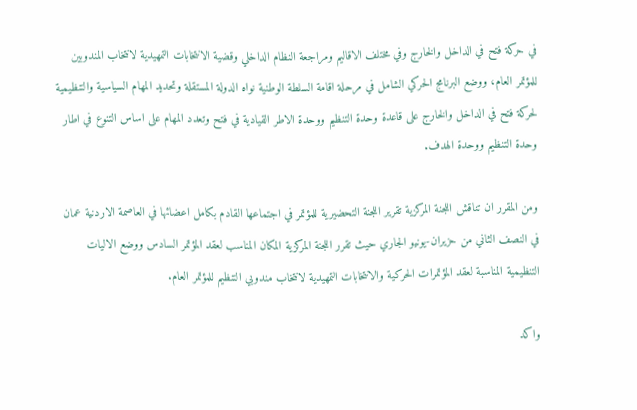في حركة فتح في الداخل والخارج وفي مختلف الاقاليم ومراجعة النظام الداخلي وقضية الانتخابات التمهيدية لانتخاب المندوبين للمؤتمر العام، ووضع البرنامج الحركي الشامل في مرحلة اقامة السلطة الوطنية نواه الدولة المستقلة وتحديد المهام السياسية والتنظيمية لحركة فتح في الداخل والخارج على قاعدة وحدة التنظيم ووحدة الاطر القيادية في فتح وتعدد المهام على اساس التنوع في اطار وحدة التنظيم ووحدة الهدف.

ومن المقرر ان تناقش اللجنة المركزية تقرير اللجنة التحضيرية للمؤتمر في اجتماعها القادم بكامل اعضائها في العاصمة الاردنية عمان في النصف الثاني من حزيران-يونيو الجاري حيث تقرر اللجنة المركزية المكان المناسب لعقد المؤتمر السادس ووضع الاليات التنظيمية المناسبة لعقد المؤتمرات الحركية والانتخابات التمهيدية لانتخاب مندوبي التنظيم للمؤتمر العام.

واكد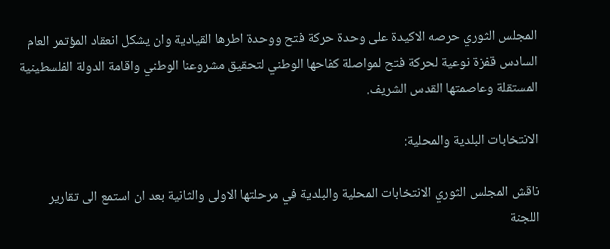المجلس الثوري حرصه الاكيدة على وحدة حركة فتح ووحدة اطرها القيادية وان يشكل انعقاد المؤتمر العام السادس قفزة نوعية لحركة فتح لمواصلة كفاحها الوطني لتحقيق مشروعنا الوطني واقامة الدولة الفلسطينية المستقلة وعاصمتها القدس الشريف.

الانتخابات البلدية والمحلية:

ناقش المجلس الثوري الانتخابات المحلية والبلدية في مرحلتها الاولى والثانية بعد ان استمع الى تقارير اللجنة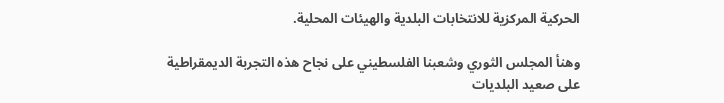الحركية المركزية للانتخابات البلدية والهيئات المحلية.

وهنأ المجلس الثوري وشعبنا الفلسطيني على نجاح هذه التجربة الديمقراطية على صعيد البلديات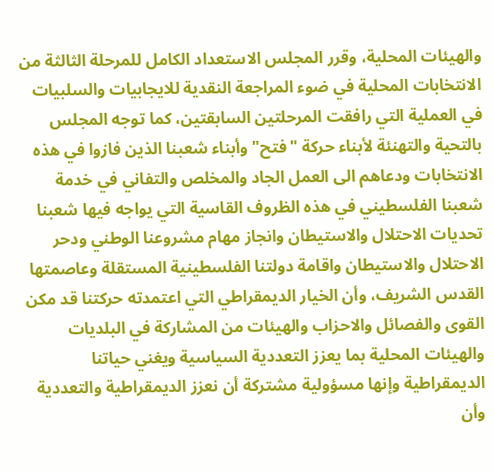والهيئات المحلية، وقرر المجلس الاستعداد الكامل للمرحلة الثالثة من الانتخابات المحلية في ضوء المراجعة النقدية للايجابيات والسلبيات في العملية التي رافقت المرحلتين السابقتين، كما توجه المجلس بالتحية والتهنئة لأبناء حركة "فتح" وأبناء شعبنا الذين فازوا في هذه الانتخابات ودعاهم الى العمل الجاد والمخلص والتفاني في خدمة شعبنا الفلسطيني في هذه الظروف القاسية التي يواجه فيها شعبنا تحديات الاحتلال والاستيطان وانجاز مهام مشروعنا الوطني ودحر الاحتلال والاستيطان واقامة دولتنا الفلسطينية المستقلة وعاصمتها القدس الشريف، وأن الخيار الديمقراطي التي اعتمدته حركتنا قد مكن القوى والفصائل والاحزاب والهيئات من المشاركة في البلديات والهيئات المحلية بما يعزز التعددية السياسية ويغني حياتنا الديمقراطية وإنها مسؤولية مشتركة أن نعزز الديمقراطية والتعددية وأن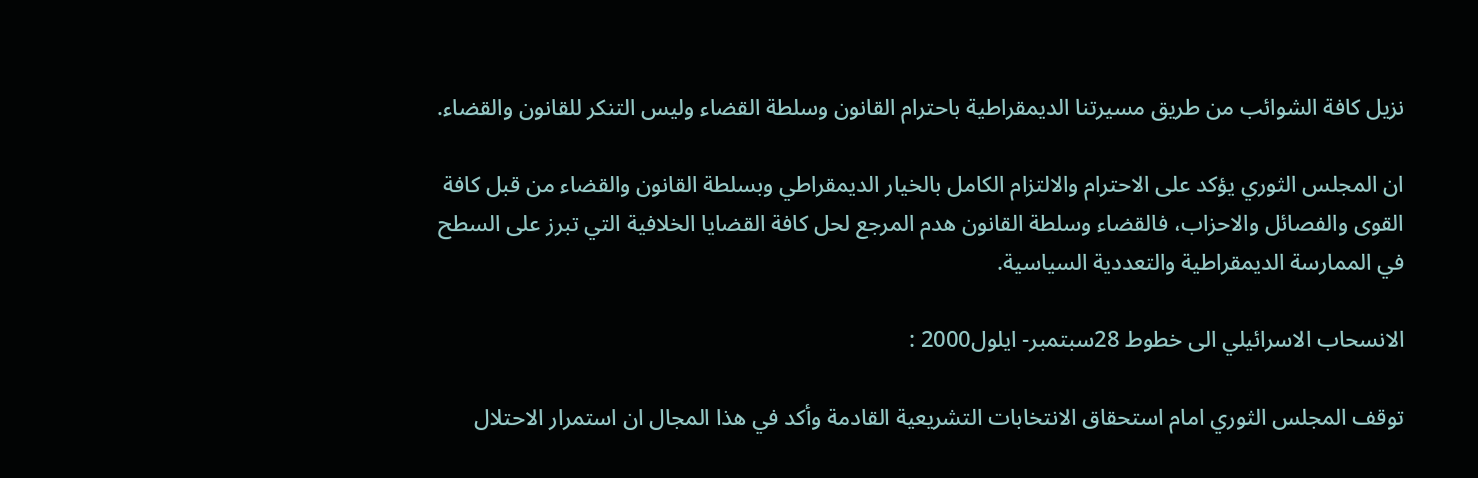نزيل كافة الشوائب من طريق مسيرتنا الديمقراطية باحترام القانون وسلطة القضاء وليس التنكر للقانون والقضاء.

ان المجلس الثوري يؤكد على الاحترام والالتزام الكامل بالخيار الديمقراطي وبسلطة القانون والقضاء من قبل كافة القوى والفصائل والاحزاب، فالقضاء وسلطة القانون هدم المرجع لحل كافة القضايا الخلافية التي تبرز على السطح في الممارسة الديمقراطية والتعددية السياسية.

الانسحاب الاسرائيلي الى خطوط 28سبتمبر- ايلول2000 :

توقف المجلس الثوري امام استحقاق الانتخابات التشريعية القادمة وأكد في هذا المجال ان استمرار الاحتلال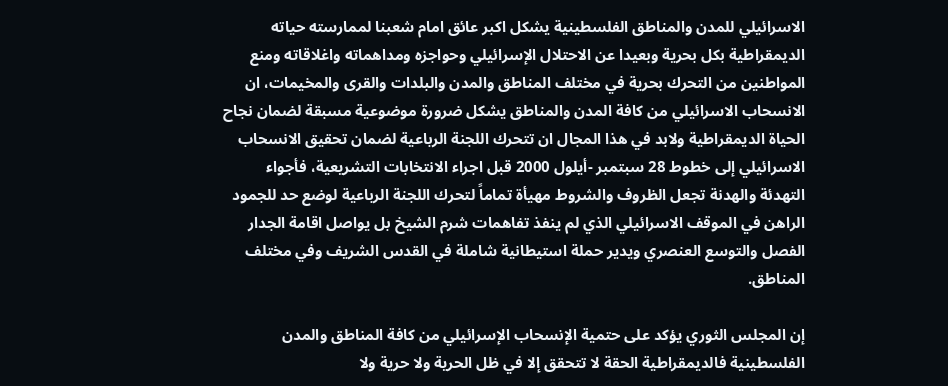الاسرائيلي للمدن والمناطق الفلسطينية يشكل اكبر عائق امام شعبنا لممارسته حياته الديمقراطية بكل بحرية وبعيدا عن الاحتلال الإسرائيلي وحواجزه ومداهماته واغلاقاته ومنع المواطنين من التحرك بحرية في مختلف المناطق والمدن والبلدات والقرى والمخيمات، ان الانسحاب الاسرائيلي من كافة المدن والمناطق يشكل ضرورة موضوعية مسبقة لضمان نجاح الحياة الديمقراطية ولابد في هذا المجال ان تتحرك اللجنة الرباعية لضمان تحقيق الانسحاب الاسرائيلي إلى خطوط 28 سبتمبر -أيلول 2000 قبل اجراء الانتخابات التشريعية، فأجواء التهدئة والهدنة تجعل الظروف والشروط مهيأة تماماً لتحرك اللجنة الرباعية لوضع حد للجمود الراهن في الموقف الاسرائيلي الذي لم ينفذ تفاهمات شرم الشيخ بل يواصل اقامة الجدار الفصل والتوسع العنصري ويدير حملة استيطانية شاملة في القدس الشريف وفي مختلف المناطق.

إن المجلس الثوري يؤكد على حتمية الإنسحاب الإسرائيلي من كافة المناطق والمدن الفلسطينية فالديمقراطية الحقة لا تتحقق إلا في ظل الحرية ولا حرية ولا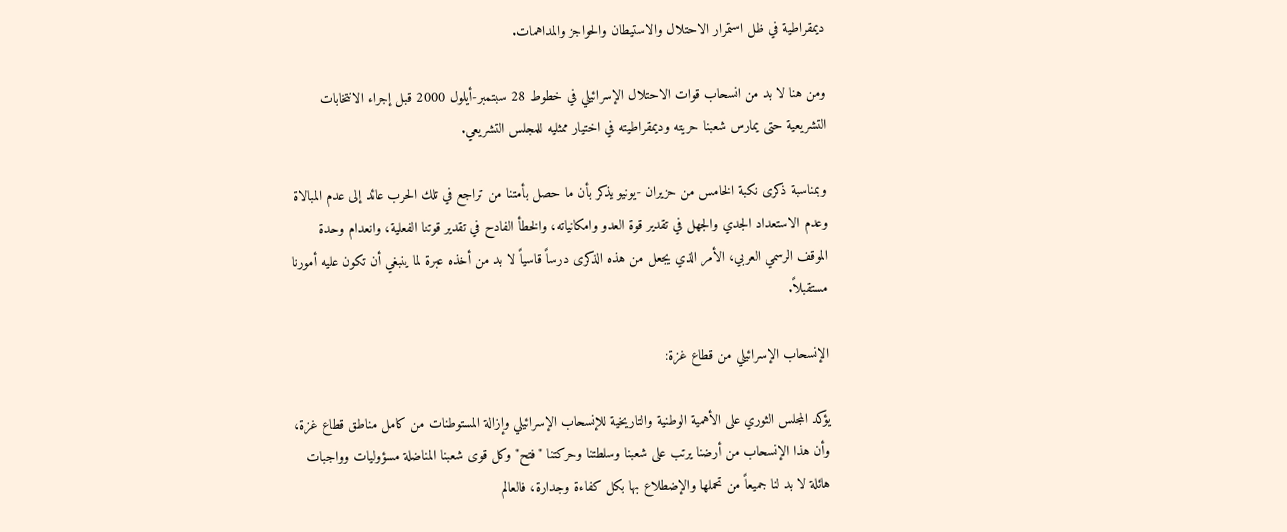ديمقراطية في ظل استمرار الاحتلال والاستيطان والحواجز والمداهمات.

ومن هنا لا بد من انسحاب قوات الاحتلال الإسرائيلي في خطوط 28 سبتمبر-أيلول 2000 قبل إجراء الانتخابات التشريعية حتى يمارس شعبنا حريته وديمقراطيته في اختيار ممثليه للمجلس التشريعي.

وبمناسبة ذكرى نكبة الخامس من حزيران -يونيو يذكر بأن ما حصل بأمتنا من تراجع في تلك الحرب عائد إلى عدم المبالاة وعدم الاستعداد الجدي والجهل في تقدير قوة العدو وامكانياته، والخطأ الفادح في تقدير قوتنا الفعلية، وانعدام وحدة الموقف الرسمي العربي، الأمر الذي يجعل من هذه الذكرى درساً قاسياً لا بد من أخذه عبرة لما ينبغي أن تكون عليه أمورنا مستقبلاً.

الإنسحاب الإسرائيلي من قطاع غزة:

يؤكد المجلس الثوري على الأهمية الوطنية والتاريخية للإنسحاب الإسرائيلي وإزالة المستوطنات من كامل مناطق قطاع غزة، وأن هذا الإنسحاب من أرضنا يرتب على شعبنا وسلطتنا وحركتنا "فتح" وكل قوى شعبنا المناضلة مسؤوليات وواجبات هائلة لا بد لنا جميعاً من تحملها والإضطلاع بها بكل كفاءة وجدارة، فالعالم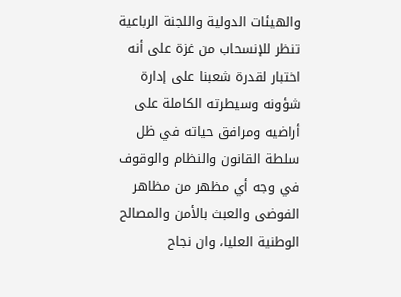والهيئات الدولية واللجنة الرباعية تنظر للإنسحاب من غزة على أنه اختبار لقدرة شعبنا على إدارة شؤونه وسيطرته الكاملة على أراضيه ومرافق حياته في ظل سلطة القانون والنظام والوقوف في وجه أي مظهر من مظاهر الفوضى والعبث بالأمن والمصالح الوطنية العليا، وان نجاح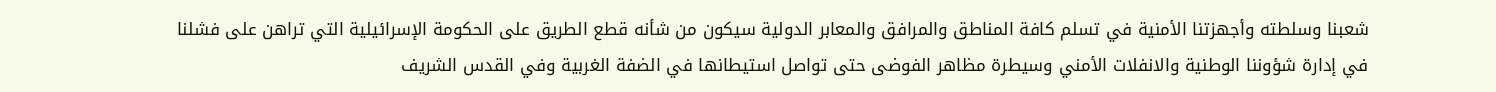شعبنا وسلطته وأجهزتنا الأمنية في تسلم كافة المناطق والمرافق والمعابر الدولية سيكون من شأنه قطع الطريق على الحكومة الإسرائيلية التي تراهن على فشلنا في إدارة شؤوننا الوطنية والانفلات الأمني وسيطرة مظاهر الفوضى حتى تواصل استيطانها في الضفة الغربية وفي القدس الشريف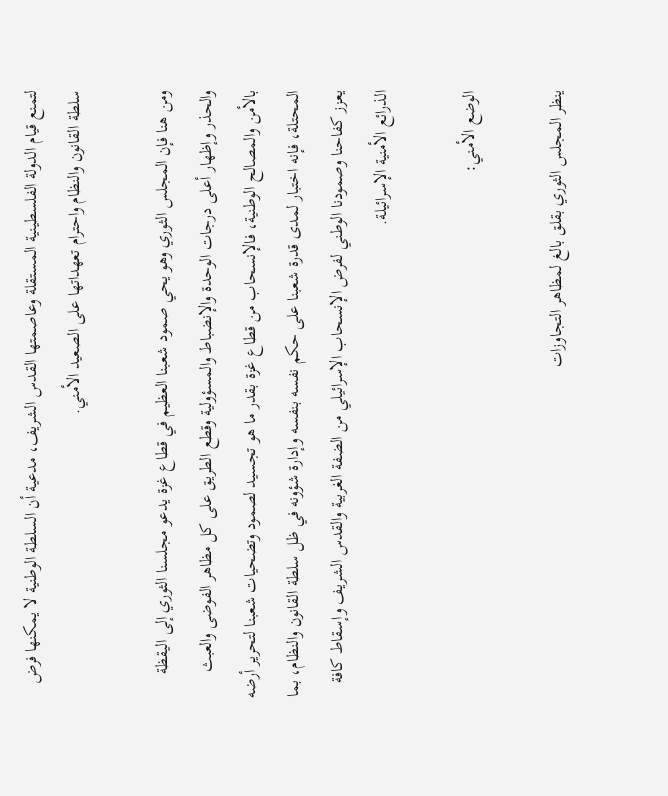لتمنع قيام الدولة الفلسطينية المستقلة وعاصمتها القدس الشريف، مدعية أن السلطة الوطنية لا يمكنها فرض سلطة القانون والنظام واحترام تعهداتها على الصعيد الأمني.

ومن هنا فإن المجلس الثوري وهو يحي صمود شعبنا العظيم في قطاع غزة يدعو مجلسنا الثوري إلى اليقظة والحذر وإظهار أعلى درجات الوحدة والإنضباط والمسؤولية وقطع الطريق على كل مظاهر الفوضى والعبث بالأمن والمصالح الوطنية، فالإنسحاب من قطاع غزة بقدر ما هو تجسيد لصمود وتضحيات شعبنا لتحرير أرضه المحتلة، فإنه اختبار لمدى قدرة شعبنا على حكم نفسه بنفسه وإدارة شؤونه في ظل سلطة القانون والنظام، بما يعزز كفاحنا وصمودنا الوطني لفرض الإنسحاب الإسرائيلي من الضفة الغربية والقدس الشريف وإسقاط كافة الذرائع الأمنية الإسرائيلة.

الوضع الأمني:

ينظر المجلس الثوري بقلق بالغ لمظاهر التجاوزات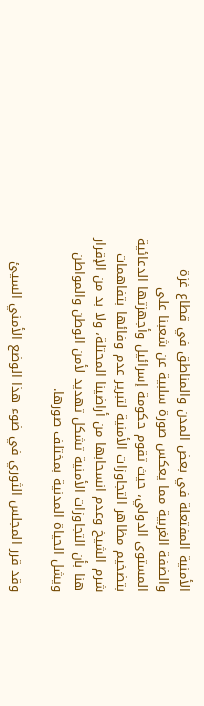الأمنية المفتعلة في بعض المدن والمناطق في قطاع غزة والضفة الغربية مما يعكس صورة سلبية عن شعبنا على المستوى الدولي، حيث تقوم حكومة إسرائيل وأجهزتها الدعائية بتضخيم مظاهر التجاوزات الأمنية لتبرير عدم وفائها بتفاهمات شرم الشيخ وعدم انسحابها من أراضينا المحتلة، ولا بد من الإقرار هنا بأن التجاوزات الأمنية تشكل تهديد لأمن الوطن والمواطن ويشل الحياة المدنية بمختلف صورها.

وقد قرر المجلس الثوري في ضوء هذا الوضع الأمني السيئ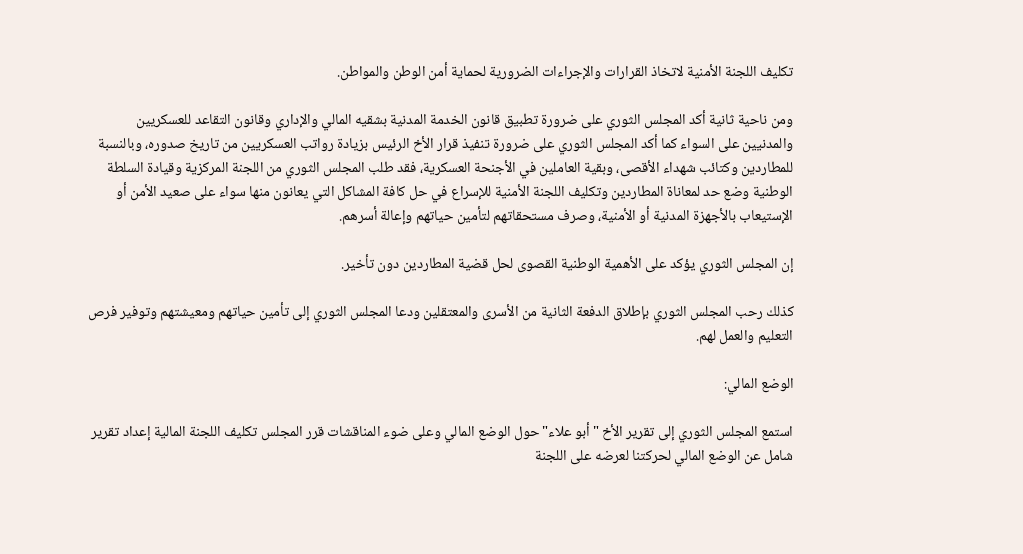تكليف اللجنة الأمنية لاتخاذ القرارات والإجراءات الضرورية لحماية أمن الوطن والمواطن.

ومن ناحية ثانية أكد المجلس الثوري على ضرورة تطبيق قانون الخدمة المدنية بشقيه المالي والإداري وقانون التقاعد للعسكريين والمدنيين على السواء كما أكد المجلس الثوري على ضرورة تنفيذ قرار الأخ الرئيس بزيادة رواتب العسكريين من تاريخ صدوره، وبالنسبة للمطاردين وكتائب شهداء الأقصى، وبقية العاملين في الأجنحة العسكرية، فقد طلب المجلس الثوري من اللجنة المركزية وقيادة السلطة الوطنية وضع حد لمعاناة المطاردين وتكليف اللجنة الأمنية للإسراع في حل كافة المشاكل التي يعانون منها سواء على صعيد الأمن أو الإستيعاب بالأجهزة المدنية أو الأمنية، وصرف مستحقاتهم لتأمين حياتهم وإعالة أسرهم.

إن المجلس الثوري يؤكد على الأهمية الوطنية القصوى لحل قضية المطاردين دون تأخير.

كذلك رحب المجلس الثوري بإطلاق الدفعة الثانية من الأسرى والمعتقلين ودعا المجلس الثوري إلى تأمين حياتهم ومعيشتهم وتوفير فرص التعليم والعمل لهم.

الوضع المالي:

استمع المجلس الثوري إلى تقرير الأخ "أبو علاء" حول الوضع المالي وعلى ضوء المناقشات قرر المجلس تكليف اللجنة المالية إعداد تقرير شامل عن الوضع المالي لحركتنا لعرضه على اللجنة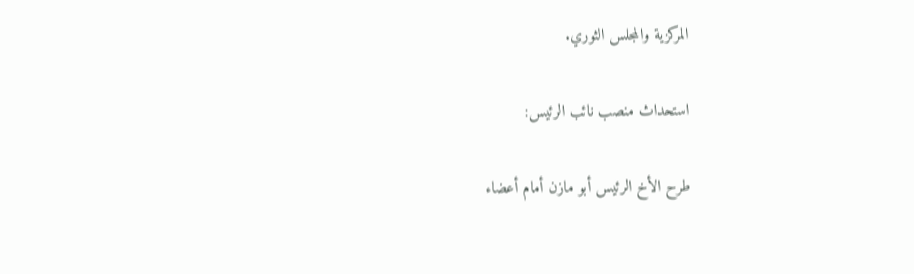المركزية والمجلس الثوري.

استحداث منصب نائب الرئيس:

طرح الأخ الرئيس أبو مازن أمام أعضاء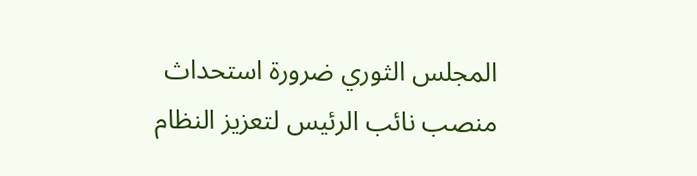المجلس الثوري ضرورة استحداث منصب نائب الرئيس لتعزيز النظام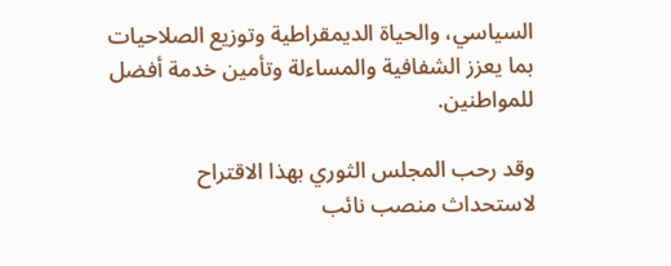السياسي، والحياة الديمقراطية وتوزيع الصلاحيات بما يعزز الشفافية والمساءلة وتأمين خدمة أفضل للمواطنين.

وقد رحب المجلس الثوري بهذا الاقتراح لاستحداث منصب نائب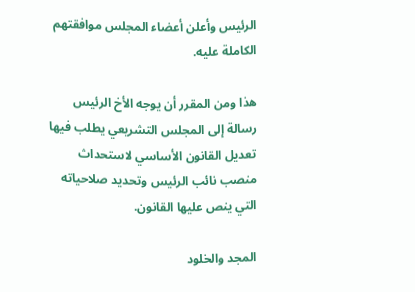الرئيس وأعلن أعضاء المجلس موافقتهم الكاملة عليه.

هذا ومن المقرر أن يوجه الأخ الرئيس رسالة إلى المجلس التشريعي يطلب فيها تعديل القانون الأساسي لاستحداث منصب نائب الرئيس وتحديد صلاحياته التي ينص عليها القانون.

المجد والخلود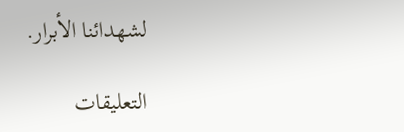لشهدائنا الأبرار.

التعليقات